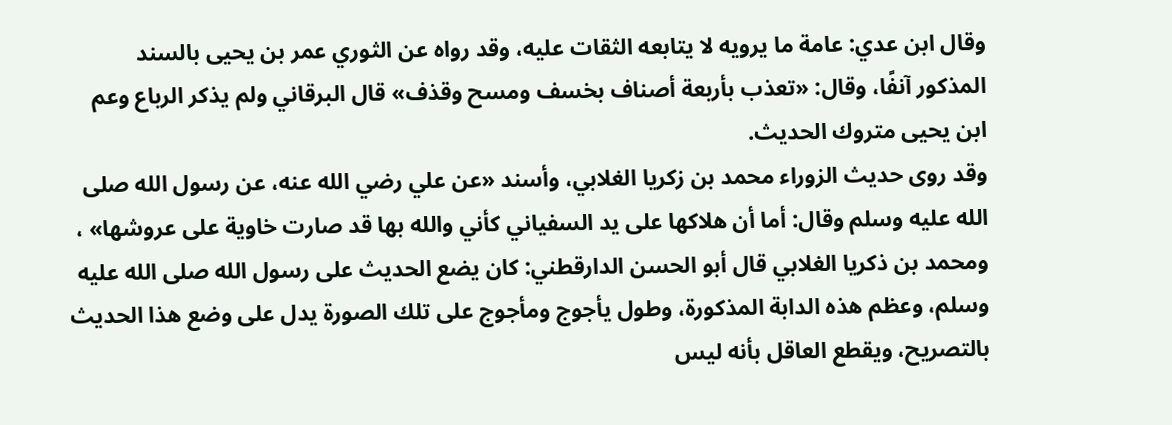وقال ابن عدي: عامة ما يرويه لا يتابعه الثقات عليه، وقد رواه عن الثوري عمر بن يحيى بالسند المذكور آنفًا، وقال: «تعذب بأربعة أصناف بخسف ومسح وقذف» قال البرقاني ولم يذكر الرباع وعم ابن يحيى متروك الحديث.
وقد روى حديث الزوراء محمد بن زكريا الغلابي، وأسند «عن علي رضي الله عنه، عن رسول الله صلى الله عليه وسلم وقال: أما أن هلاكها على يد السفياني كأني والله بها قد صارت خاوية على عروشها» ، ومحمد بن ذكريا الغلابي قال أبو الحسن الدارقطني: كان يضع الحديث على رسول الله صلى الله عليه وسلم، وعظم هذه الدابة المذكورة، وطول يأجوج ومأجوج على تلك الصورة يدل على وضع هذا الحديث بالتصريح، ويقطع العاقل بأنه ليس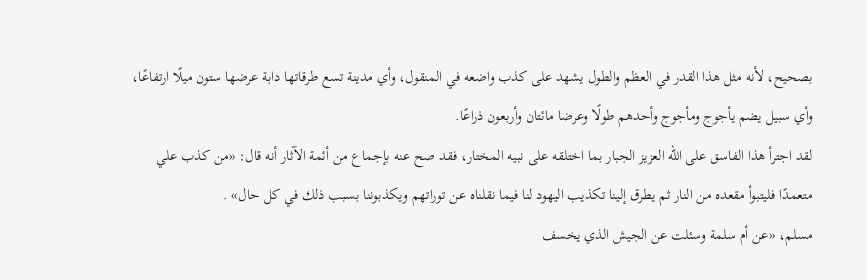بصحيح، لأنه مثل هذا القدر في العظم والطول يشهد على كذب واضعه في المنقول، وأي مدينة تسع طرقاتها دابة عرضها ستون ميلًا ارتفاعًا، وأي سبيل يضم يأجوج ومأجوج وأحدهم طولًا وعرضا مائتان وأربعون ذراعًا.
لقد اجترأ هذا الفاسق على الله العزيز الجبار بما اختلقه على نبيه المختار، فقد صح عنه بإجماع من أئمة الآثار أنه قال: «من كذب علي متعمدًا فليتبوأ مقعده من النار ثم يطرق إلينا تكذيب اليهود لنا فيما نقلناه عن توراتهم ويكذبوننا بسبب ذلك في كل حال» .
مسلم، «عن أم سلمة وسئلت عن الجيش الذي يخسف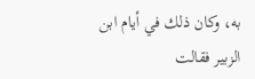به، وكان ذلك في أيام ابن الزبير فقالت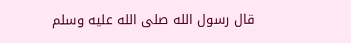قال رسول الله صلى الله عليه وسلم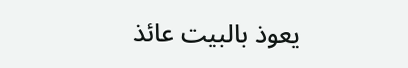يعوذ بالبيت عائذ